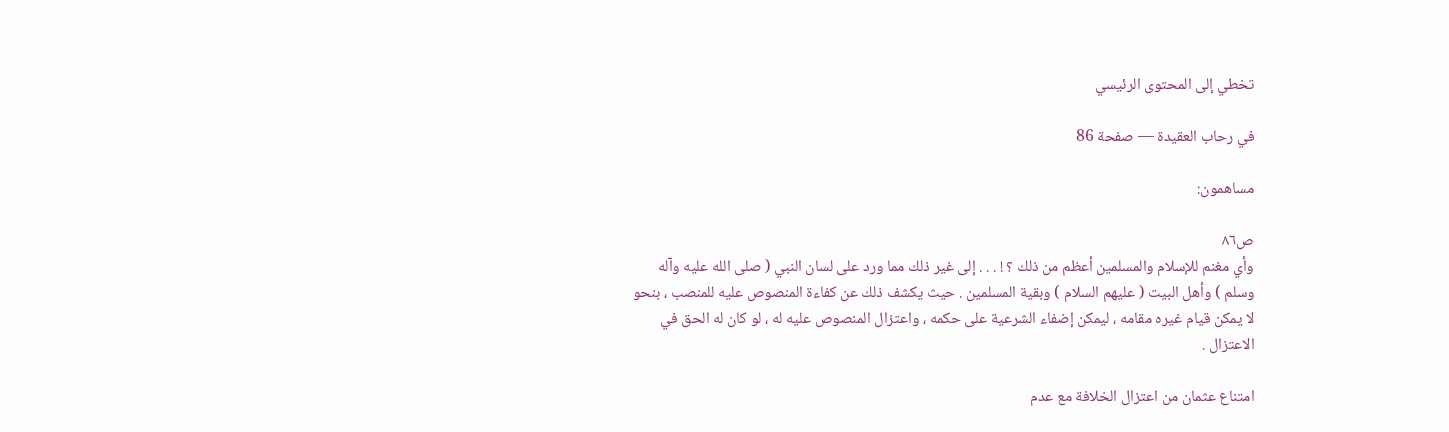تخطي إلى المحتوى الرئيسي

في رحاب العقيدة — صفحة 86

مساهمون:

ص٨٦
وأي مغنم للإسلام والمسلمين أعظم من ذلك ؟ ! . . . إلى غير ذلك مما ورد على لسان النبي ( صلى الله عليه وآله وسلم ) وأهل البيت ( عليهم السلام ) وبقية المسلمين . حيث يكشف ذلك عن كفاءة المنصوص عليه للمنصب ، بنحو لا يمكن قيام غيره مقامه ، ليمكن إضفاء الشرعية على حكمه ، واعتزال المنصوص عليه له ، لو كان له الحق في الاعتزال .

امتناع عثمان من اعتزال الخلافة مع عدم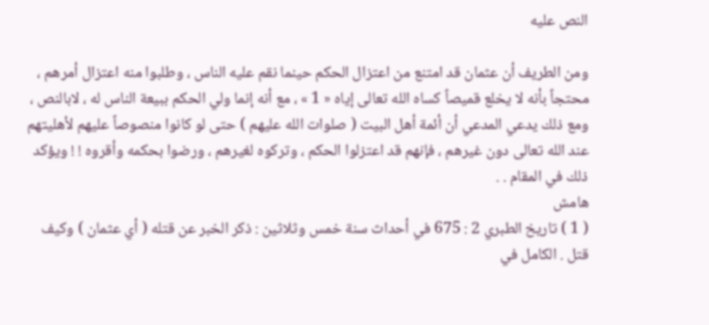النص عليه

ومن الطريف أن عثمان قد امتنع من اعتزال الحكم حينما نقم عليه الناس ، وطلبوا منه اعتزال أمرهم ، محتجاً بأنه لا يخلع قميصاً كساه الله تعالى إياه « 1 » ، مع أنه إنما ولي الحكم ببيعة الناس له ، لابالنص ، ومع ذلك يدعي المدعي أن أئمة أهل البيت ( صلوات الله عليهم ) حتى لو كانوا منصوصاً عليهم لأهليتهم عند الله تعالى دون غيرهم ، فإنهم قد اعتزلوا الحكم ، وتركوه لغيرهم ، ورضوا بحكمه وأقروه ! ! ويؤكد ذلك في المقام . .
هامش
( 1 ) تاريخ الطبري 2 : 675 في أحداث سنة خمس وثلاثين : ذكر الخبر عن قتله ( أي عثمان ) وكيف قتل . الكامل في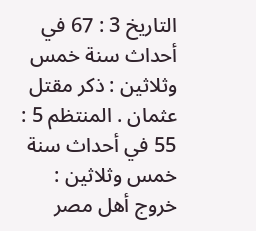التاريخ 3 : 67 في أحداث سنة خمس وثلاثين : ذكر مقتل عثمان . المنتظم 5 : 55 في أحداث سنة خمس وثلاثين : خروج أهل مصر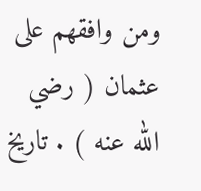ومن وافقهم على عثمان ( رضي الله عنه ) . تاريخ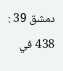دمشق 39 : 438 في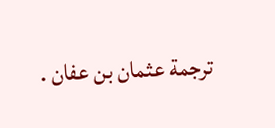ترجمة عثمان بن عفان .